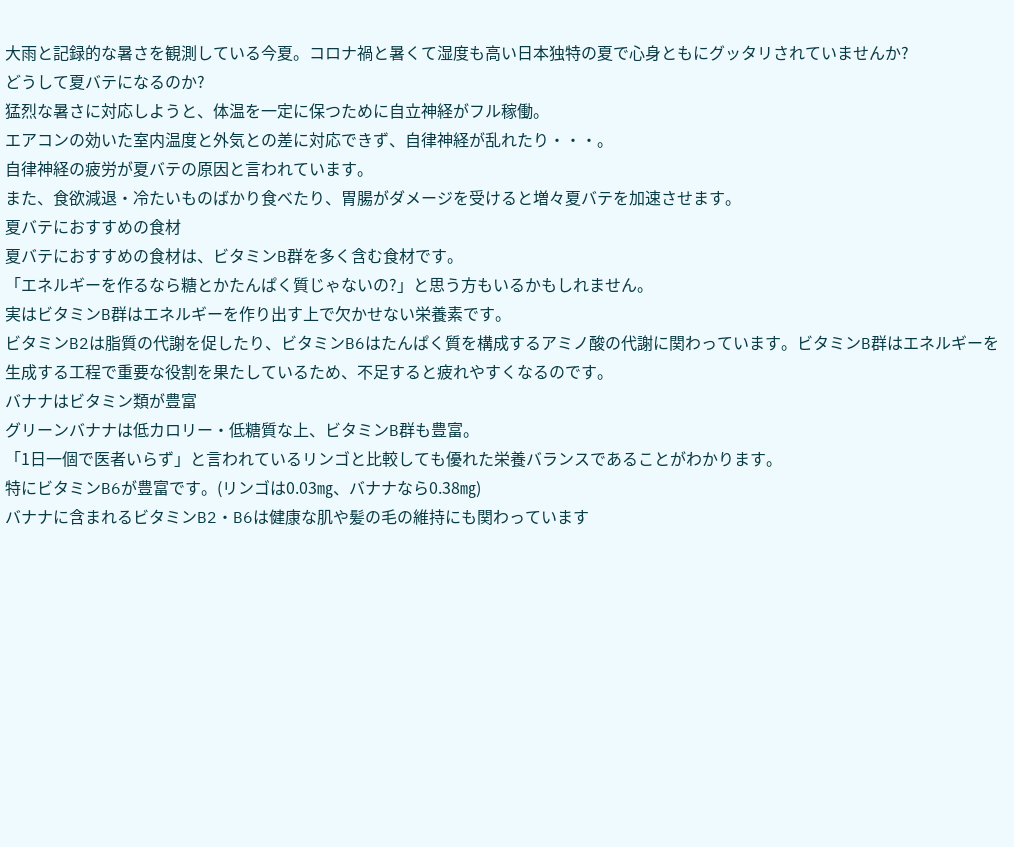大雨と記録的な暑さを観測している今夏。コロナ禍と暑くて湿度も高い日本独特の夏で心身ともにグッタリされていませんか?
どうして夏バテになるのか?
猛烈な暑さに対応しようと、体温を一定に保つために自立神経がフル稼働。
エアコンの効いた室内温度と外気との差に対応できず、自律神経が乱れたり・・・。
自律神経の疲労が夏バテの原因と言われています。
また、食欲減退・冷たいものばかり食べたり、胃腸がダメージを受けると増々夏バテを加速させます。
夏バテにおすすめの食材
夏バテにおすすめの食材は、ビタミンB群を多く含む食材です。
「エネルギーを作るなら糖とかたんぱく質じゃないの?」と思う方もいるかもしれません。
実はビタミンB群はエネルギーを作り出す上で欠かせない栄養素です。
ビタミンB2は脂質の代謝を促したり、ビタミンB6はたんぱく質を構成するアミノ酸の代謝に関わっています。ビタミンB群はエネルギーを生成する工程で重要な役割を果たしているため、不足すると疲れやすくなるのです。
バナナはビタミン類が豊富
グリーンバナナは低カロリー・低糖質な上、ビタミンB群も豊富。
「1日一個で医者いらず」と言われているリンゴと比較しても優れた栄養バランスであることがわかります。
特にビタミンB6が豊富です。(リンゴは0.03㎎、バナナなら0.38㎎)
バナナに含まれるビタミンB2・B6は健康な肌や髪の毛の維持にも関わっています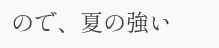ので、夏の強い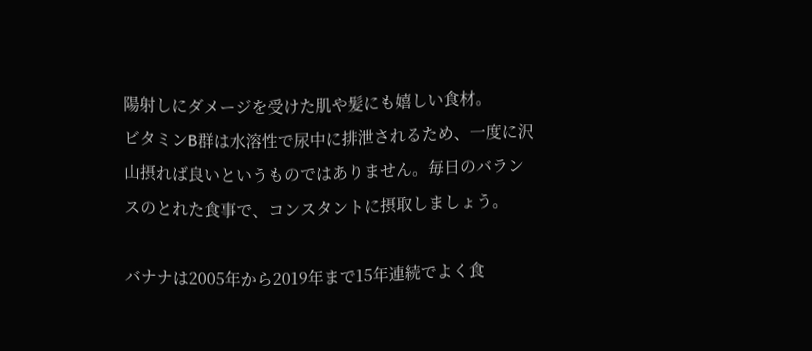陽射しにダメージを受けた肌や髪にも嬉しい食材。
ビタミンB群は水溶性で尿中に排泄されるため、一度に沢山摂れば良いというものではありません。毎日のバランスのとれた食事で、コンスタントに摂取しましょう。

バナナは2005年から2019年まで15年連続でよく食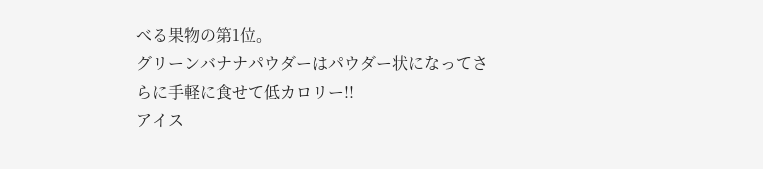べる果物の第1位。
グリーンバナナパウダーはパウダー状になってさらに手軽に食せて低カロリー!!
アイス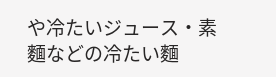や冷たいジュース・素麵などの冷たい麵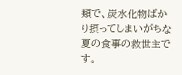類で、炭水化物ばかり摂ってしまいがちな夏の食事の救世主です。